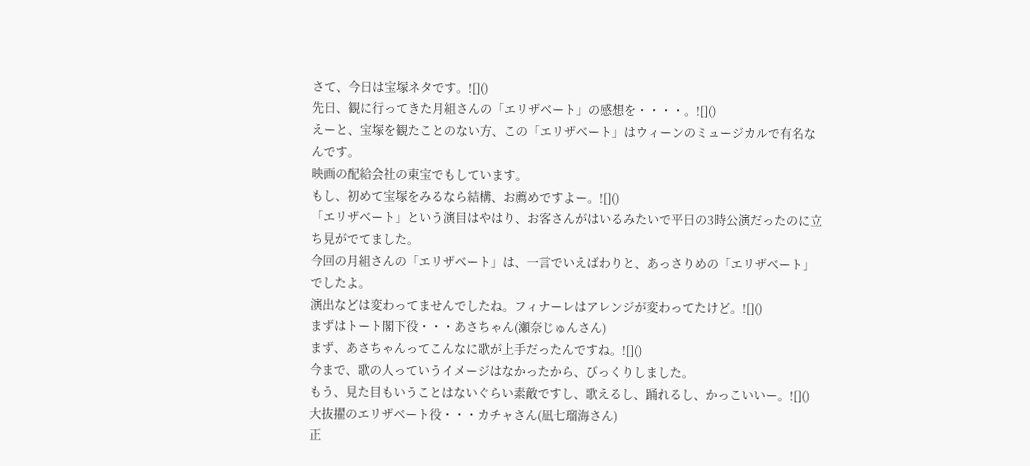さて、今日は宝塚ネタです。![]()
先日、観に行ってきた月組さんの「エリザベート」の感想を・・・・。![]()
えーと、宝塚を観たことのない方、この「エリザベート」はウィーンのミュージカルで有名なんです。
映画の配給会社の東宝でもしています。
もし、初めて宝塚をみるなら結構、お薦めですよー。![]()
「エリザベート」という演目はやはり、お客さんがはいるみたいで平日の3時公演だったのに立ち見がでてました。
今回の月組さんの「エリザベート」は、一言でいえばわりと、あっさりめの「エリザベート」
でしたよ。
演出などは変わってませんでしたね。フィナーレはアレンジが変わってたけど。![]()
まずはトート閣下役・・・あさちゃん(瀬奈じゅんさん)
まず、あさちゃんってこんなに歌が上手だったんですね。![]()
今まで、歌の人っていうイメージはなかったから、びっくりしました。
もう、見た目もいうことはないぐらい素敵ですし、歌えるし、踊れるし、かっこいいー。![]()
大抜擢のエリザベート役・・・カチャさん(凪七瑠海さん)
正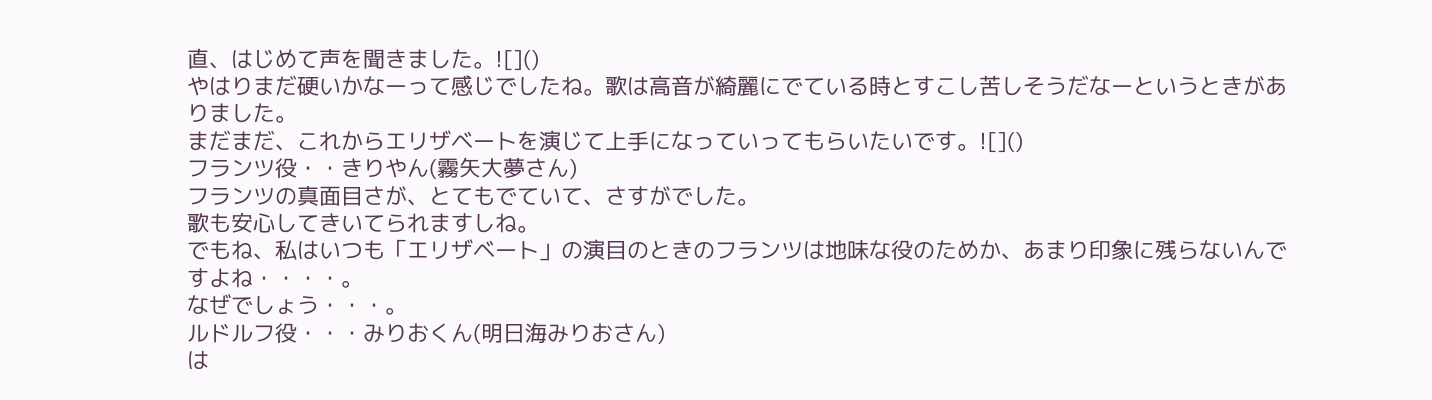直、はじめて声を聞きました。![]()
やはりまだ硬いかなーって感じでしたね。歌は高音が綺麗にでている時とすこし苦しそうだなーというときがありました。
まだまだ、これからエリザベートを演じて上手になっていってもらいたいです。![]()
フランツ役・・きりやん(霧矢大夢さん)
フランツの真面目さが、とてもでていて、さすがでした。
歌も安心してきいてられますしね。
でもね、私はいつも「エリザベート」の演目のときのフランツは地味な役のためか、あまり印象に残らないんですよね・・・・。
なぜでしょう・・・。
ルドルフ役・・・みりおくん(明日海みりおさん)
は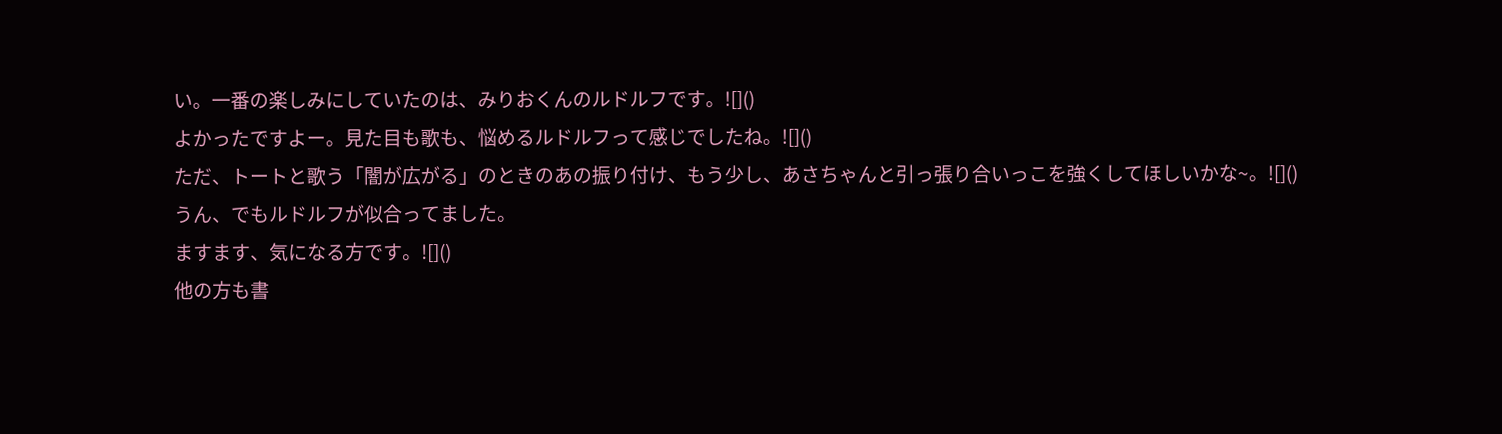い。一番の楽しみにしていたのは、みりおくんのルドルフです。![]()
よかったですよー。見た目も歌も、悩めるルドルフって感じでしたね。![]()
ただ、トートと歌う「闇が広がる」のときのあの振り付け、もう少し、あさちゃんと引っ張り合いっこを強くしてほしいかな~。![]()
うん、でもルドルフが似合ってました。
ますます、気になる方です。![]()
他の方も書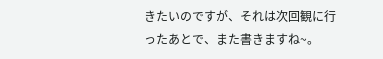きたいのですが、それは次回観に行ったあとで、また書きますね~。